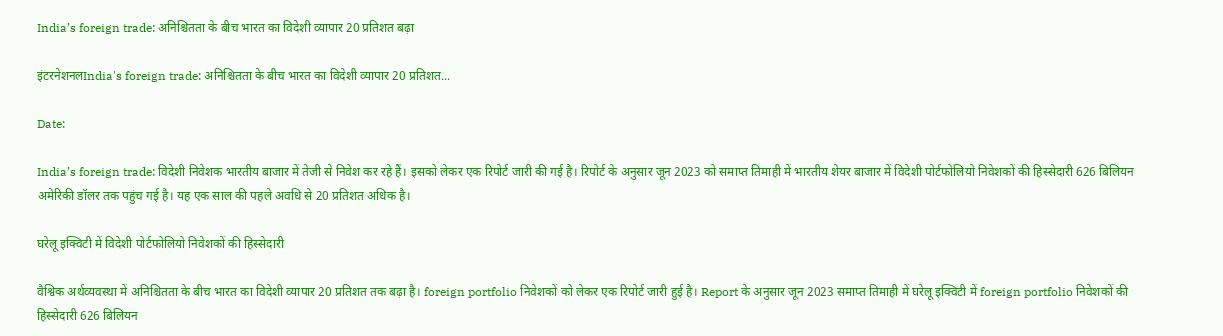India’s foreign trade: अनिश्चितता के बीच भारत का विदेशी व्यापार 20 प्रतिशत बढ़ा

इंटरनेशनलIndia's foreign trade: अनिश्चितता के बीच भारत का विदेशी व्यापार 20 प्रतिशत...

Date:

India’s foreign trade: विदेशी निवेशक भारतीय बाजार में तेजी से निवेश कर रहे हैं। इसको लेकर एक रिपोर्ट जारी की गई है। रिपोर्ट के अनुसार जून 2023 को समाप्त तिमाही में भारतीय शेयर बाजार में विदेशी पोर्टफोलियो निवेशकों की हिस्सेदारी 626 बिलियन अमेरिकी डॉलर तक पहुंच गई है। यह एक साल की पहले अवधि से 20 प्रतिशत अधिक है।

घरेलू इक्विटी में विदेशी पोर्टफोलियो निवेशकों की हिस्सेदारी

वैश्विक अर्थव्यवस्था में अनिश्चितता के बीच भारत का विदेशी व्यापार 20 प्रतिशत तक बढ़ा है। foreign portfolio निवेशकों को लेकर एक रिपोर्ट जारी हुई है। Report के अनुसार जून 2023 समाप्त तिमाही में घरेलू इक्विटी में foreign portfolio निवेशकों की हिस्सेदारी 626 बिलियन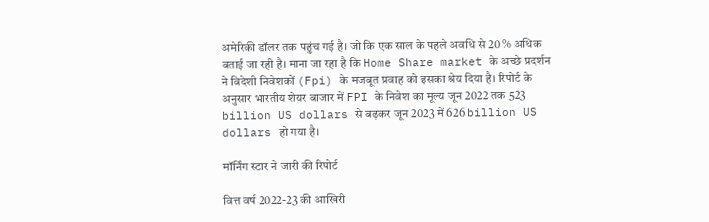अमेरिकी डॉलर तक पहुंच गई है। जो कि एक साल के पहले अवधि से 20 % अधिक बताई जा रही है। माना जा रहा है कि Home Share market के अच्छे प्रदर्शन ने विदेशी निवेशकों (Fpi) के मजबूत प्रवाह को इसका श्रेय दिया है। रिपोर्ट के अनुसार भारतीय शेयर बाजार में FPI के निवेश का मूल्य जून 2022 तक 523 billion US dollars से बढ़कर जून 2023 में 626 billion US dollars हो गया है।

मॉर्निंग स्टार ने जारी की रिपोर्ट

वित्त वर्ष 2022-23 की आखिरी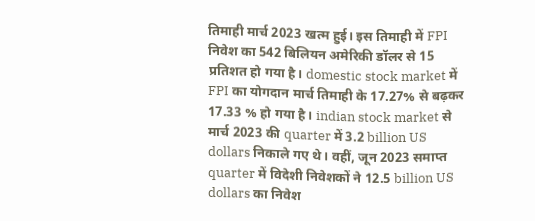तिमाही मार्च 2023 खत्म हुई। इस तिमाही में FPI निवेश का 542 बिलियन अमेरिकी डॉलर से 15 प्रतिशत हो गया है। domestic stock market में FPI का योगदान मार्च तिमाही के 17.27% से बढ़कर 17.33 % हो गया है। indian stock market से मार्च 2023 की quarter में 3.2 billion US dollars निकाले गए थे। वहीं, जून 2023 समाप्त quarter में विदेशी निवेशकों ने 12.5 billion US dollars का निवेश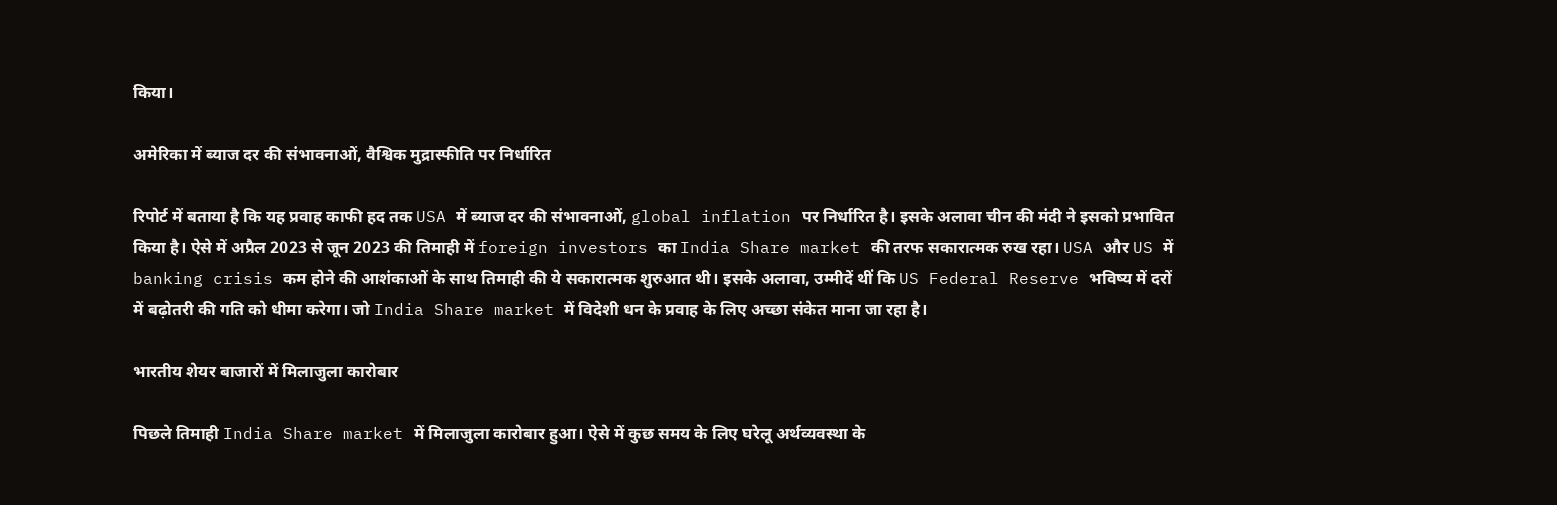किया।

अमेरिका में ब्याज दर की संभावनाओं, वैश्विक मुद्रास्फीति पर निर्धारित

रिपोर्ट में बताया है कि यह प्रवाह काफी हद तक USA में ब्याज दर की संभावनाओं, global inflation पर निर्धारित है। इसके अलावा चीन की मंदी ने इसको प्रभावित किया है। ऐसे में अप्रैल 2023 से जून 2023 की तिमाही में foreign investors का India Share market की तरफ सकारात्मक रुख रहा। USA और US में banking crisis कम होने की आशंकाओं के साथ तिमाही की ये सकारात्मक शुरुआत थी। इसके अलावा, उम्मीदें थीं कि US Federal Reserve भविष्य में दरों में बढ़ोतरी की गति को धीमा करेगा। जो India Share market में विदेशी धन के प्रवाह के लिए अच्छा संकेत माना जा रहा है।

भारतीय शेयर बाजारों में मिलाजुला कारोबार

पिछले तिमाही India Share market में मिलाजुला कारोबार हुआ। ऐसे में कुछ समय के लिए घरेलू अर्थव्यवस्था के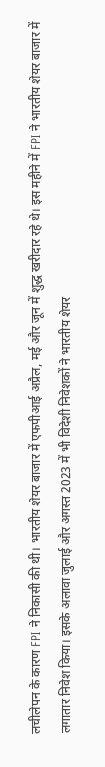लचीलेपन के कारण FPI ने निकासी की थी। भारतीय शेयर बाजार में एफपीआई अप्रैल, मई और जून में शुद्ध खरीदार रहे थे। इस महीने में FPI ने भारतीय शेयर बाजार में लगातार निवेश किया। इसके अलावा जुलाई और अगस्त 2023 में भी विदेशी निवेशकों ने भारतीय शेयर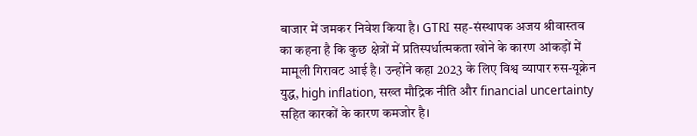बाजार में जमकर निवेश किया है। GTRI सह-संस्थापक अजय श्रीवास्तव का कहना है कि कुछ क्षेत्रों में प्रतिस्पर्धात्मकता खोने के कारण आंकड़ों में मामूली गिरावट आई है। उन्होंने कहा 2023 के लिए विश्व व्यापार रुस-यूक्रेन युद्ध, high inflation, सख्त मौद्रिक नीति और financial uncertainty सहित कारकों के कारण कमजोर है।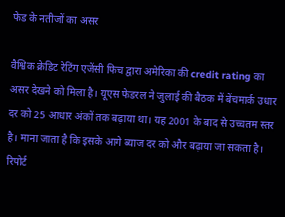फेड के नतीजों का असर

वैश्विक क्रेडिट रेटिंग एजेंसी फिच द्वारा अमेरिका की credit rating का असर देखने को मिला है। यूएस फेडरल ने जुलाई की बैठक में बेंचमार्क उधार दर को 25 आधार अंकों तक बढ़ाया था। यह 2001 के बाद से उच्चतम स्तर है। माना जाता है कि इसके आगे ब्याज दर को और बढ़ाया जा सकता है। रिपोर्ट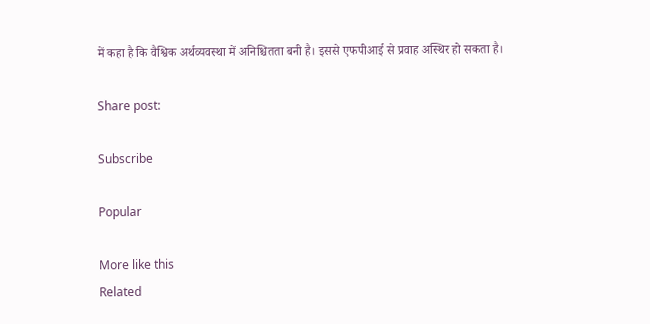में कहा है कि वैश्विक अर्थव्यवस्था में अनिश्चितता बनी है। इससे एफपीआई से प्रवाह अस्थिर हो सकता है।

Share post:

Subscribe

Popular

More like this
Related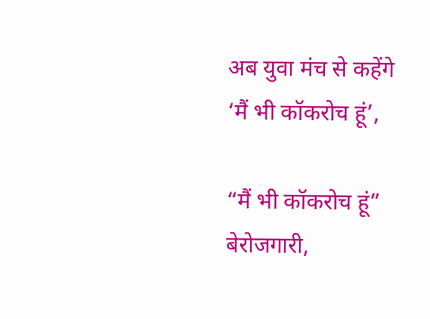अब युवा मंच से कहेंगे ‘मैं भी कॉकरोच हूं’,

“मैं भी कॉकरोच हूं” बेरोजगारी,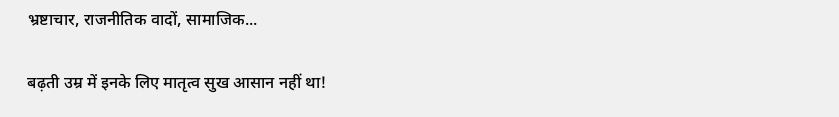भ्रष्टाचार, राजनीतिक वादों, सामाजिक...

बढ़ती उम्र में इनके लिए मातृत्व सुख आसान नहीं था!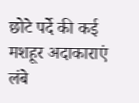छोटे पर्दे की कई मशहूर अदाकाराएं लंबे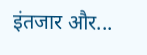इंतजार और...